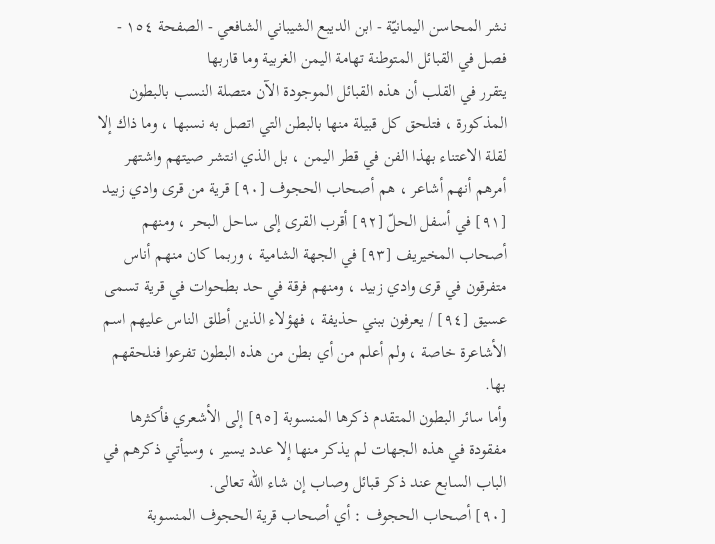نشر المحاسن اليمانيّة - ابن الديبع الشيباني الشافعي - الصفحة ١٥٤ - فصل في القبائل المتوطنة تهامة اليمن الغربية وما قاربها
يتقرر في القلب أن هذه القبائل الموجودة الآن متصلة النسب بالبطون المذكورة ، فتلحق كل قبيلة منها بالبطن التي اتصل به نسبها ، وما ذاك إلا لقلة الاعتناء بهذا الفن في قطر اليمن ، بل الذي انتشر صيتهم واشتهر أمرهم أنهم أشاعر ، هم أصحاب الحجوف [٩٠] قرية من قرى وادي زبيد [٩١] في أسفل الحلّ [٩٢] أقرب القرى إلى ساحل البحر ، ومنهم أصحاب المخيريف [٩٣] في الجهة الشامية ، وربما كان منهم أناس متفرقون في قرى وادي زبيد ، ومنهم فرقة في حد بطحوات في قرية تسمى عسيق [٩٤] / يعرفون ببني حذيفة ، فهؤلاء الذين أطلق الناس عليهم اسم الأشاعرة خاصة ، ولم أعلم من أي بطن من هذه البطون تفرعوا فنلحقهم بها.
وأما سائر البطون المتقدم ذكرها المنسوبة [٩٥] إلى الأشعري فأكثرها مفقودة في هذه الجهات لم يذكر منها إلا عدد يسير ، وسيأتي ذكرهم في الباب السابع عند ذكر قبائل وصاب إن شاء الله تعالى.
[٩٠] أصحاب الحجوف : أي أصحاب قرية الحجوف المنسوبة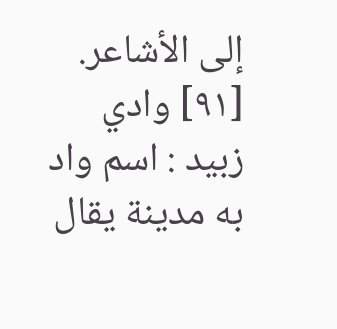إلى الأشاعر.
[٩١] وادي زبيد : اسم واد به مدينة يقال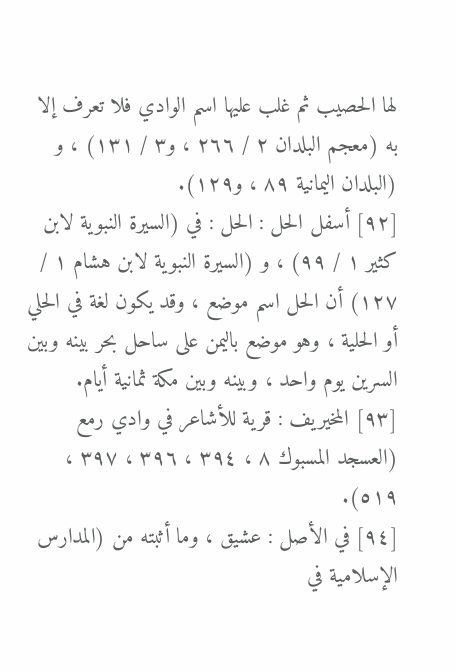لها الحصيب ثم غلب عليها اسم الوادي فلا تعرف إلا به (معجم البلدان ٢ / ٢٦٦ ، و٣ / ١٣١) ، و (البلدان اليمانية ٨٩ ، و١٢٩).
[٩٢] أسفل الحل : الحل : في (السيرة النبوية لابن كثير ١ / ٩٩) ، و (السيرة النبوية لابن هشام ١ / ١٢٧) أن الحل اسم موضع ، وقد يكون لغة في الحلي أو الحلية ، وهو موضع باليمن على ساحل بحر بينه وبين السرين يوم واحد ، وبينه وبين مكة ثمانية أيام.
[٩٣] المخيريف : قرية للأشاعر في وادي رمع (العسجد المسبوك ٨ ، ٣٩٤ ، ٣٩٦ ، ٣٩٧ ، ٥١٩).
[٩٤] في الأصل : عشيق ، وما أثبته من (المدارس الإسلامية في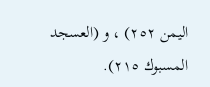اليمن ٢٥٢) ، و (العسجد المسبوك ٢١٥).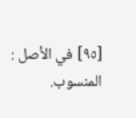[٩٥] في الأصل : المنسوب.